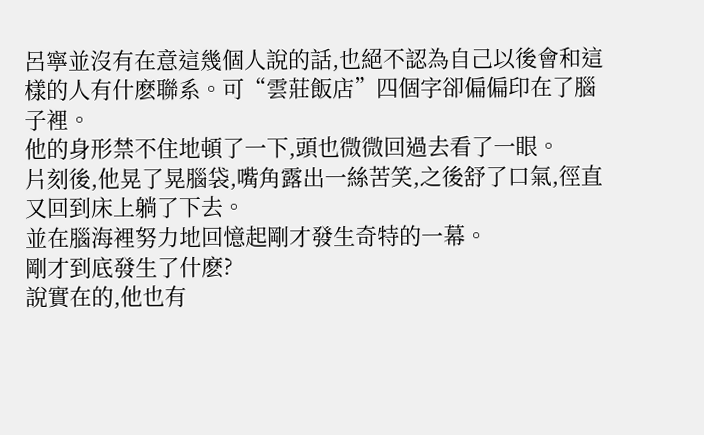呂寧並沒有在意這幾個人說的話,也絕不認為自己以後會和這樣的人有什麽聯系。可“雲莊飯店”四個字卻偏偏印在了腦子裡。
他的身形禁不住地頓了一下,頭也微微回過去看了一眼。
片刻後,他晃了晃腦袋,嘴角露出一絲苦笑,之後舒了口氣,徑直又回到床上躺了下去。
並在腦海裡努力地回憶起剛才發生奇特的一幕。
剛才到底發生了什麽?
說實在的,他也有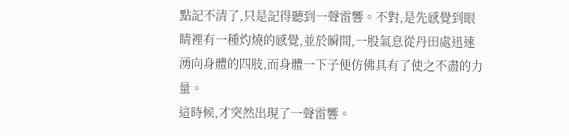點記不清了,只是記得聽到一聲雷響。不對,是先感覺到眼睛裡有一種灼燒的感覺,並於瞬間,一股氣息從丹田處迅速湧向身體的四肢,而身體一下子便仿佛具有了使之不盡的力量。
這時候,才突然出現了一聲雷響。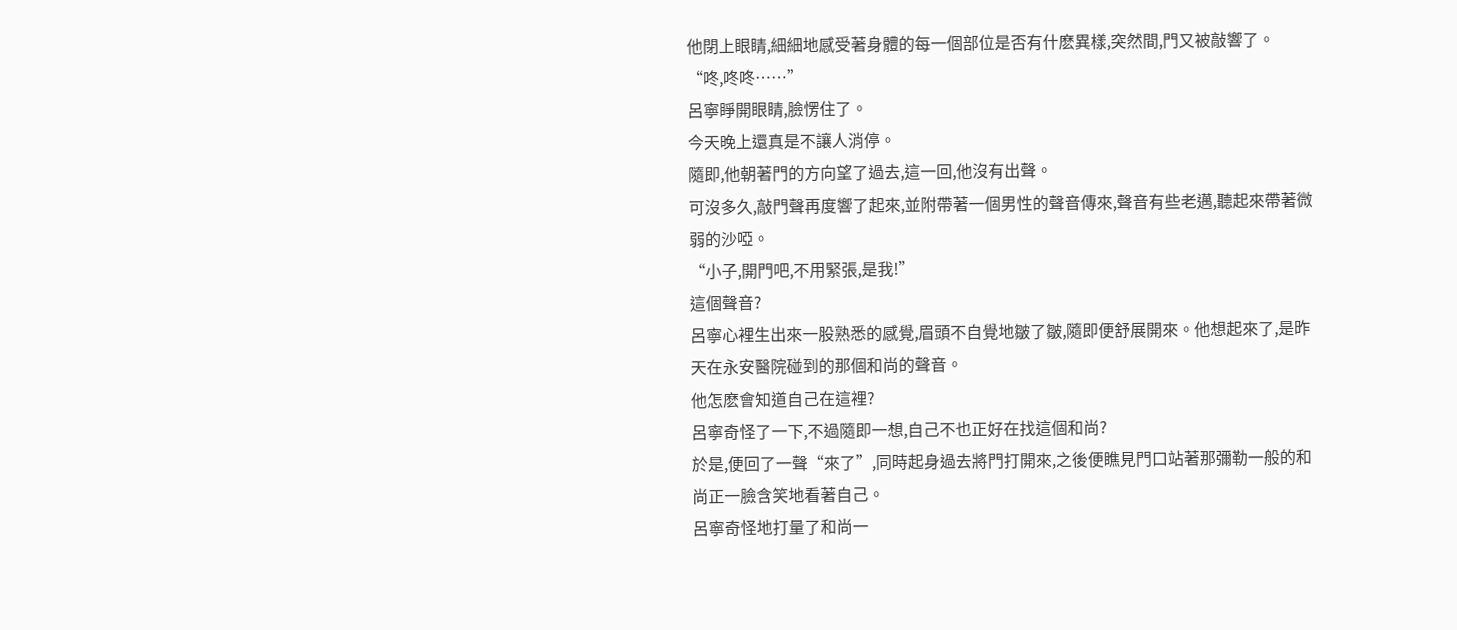他閉上眼睛,細細地感受著身體的每一個部位是否有什麽異樣,突然間,門又被敲響了。
“咚,咚咚……”
呂寧睜開眼睛,臉愣住了。
今天晚上還真是不讓人消停。
隨即,他朝著門的方向望了過去,這一回,他沒有出聲。
可沒多久,敲門聲再度響了起來,並附帶著一個男性的聲音傳來,聲音有些老邁,聽起來帶著微弱的沙啞。
“小子,開門吧,不用緊張,是我!”
這個聲音?
呂寧心裡生出來一股熟悉的感覺,眉頭不自覺地皺了皺,隨即便舒展開來。他想起來了,是昨天在永安醫院碰到的那個和尚的聲音。
他怎麽會知道自己在這裡?
呂寧奇怪了一下,不過隨即一想,自己不也正好在找這個和尚?
於是,便回了一聲“來了”,同時起身過去將門打開來,之後便瞧見門口站著那彌勒一般的和尚正一臉含笑地看著自己。
呂寧奇怪地打量了和尚一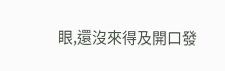眼,還沒來得及開口發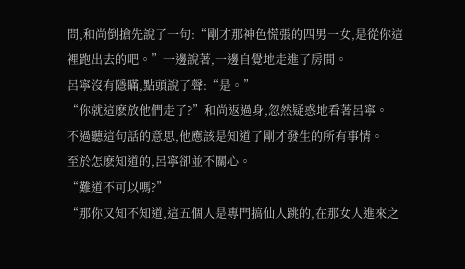問,和尚倒搶先說了一句:“剛才那神色慌張的四男一女,是從你這裡跑出去的吧。”一邊說著,一邊自覺地走進了房間。
呂寧沒有隱瞞,點頭說了聲:“是。”
“你就這麽放他們走了?”和尚返過身,忽然疑惑地看著呂寧。
不過聽這句話的意思,他應該是知道了剛才發生的所有事情。
至於怎麽知道的,呂寧卻並不關心。
“難道不可以嗎?”
“那你又知不知道,這五個人是專門搞仙人跳的,在那女人進來之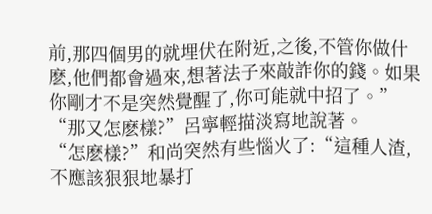前,那四個男的就埋伏在附近,之後,不管你做什麽,他們都會過來,想著法子來敲詐你的錢。如果你剛才不是突然覺醒了,你可能就中招了。”
“那又怎麽樣?”呂寧輕描淡寫地說著。
“怎麽樣?”和尚突然有些惱火了:“這種人渣,不應該狠狠地暴打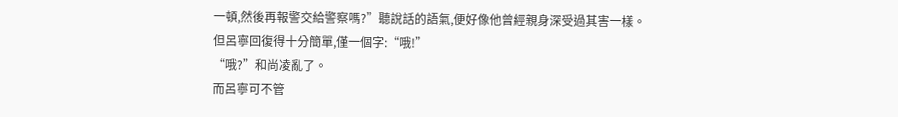一頓,然後再報警交給警察嗎?”聽說話的語氣,便好像他曾經親身深受過其害一樣。
但呂寧回復得十分簡單,僅一個字:“哦!”
“哦?”和尚凌亂了。
而呂寧可不管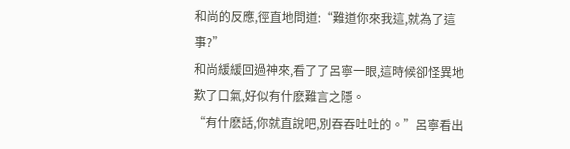和尚的反應,徑直地問道:“難道你來我這,就為了這事?”
和尚緩緩回過神來,看了了呂寧一眼,這時候卻怪異地歎了口氣,好似有什麽難言之隱。
“有什麽話,你就直說吧,別吞吞吐吐的。”呂寧看出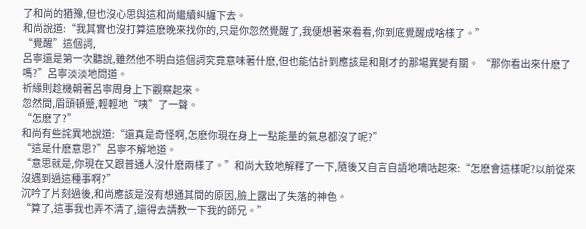了和尚的猶豫,但也沒心思與這和尚繼續糾纏下去。
和尚說道:“我其實也沒打算這麽晚來找你的,只是你忽然覺醒了,我便想著來看看,你到底覺醒成啥樣了。”
“覺醒”這個詞,
呂寧還是第一次聽說,雖然他不明白這個詞究竟意味著什麽,但也能估計到應該是和剛才的那場異變有關。 “那你看出來什麽了嗎?”呂寧淡淡地問道。
祈緣則趁機朝著呂寧周身上下觀察起來。
忽然間,眉頭頓蹙,輕輕地“咦”了一聲。
“怎麽了?”
和尚有些詫異地說道:“還真是奇怪啊,怎麽你現在身上一點能量的氣息都沒了呢?”
“這是什麽意思?”呂寧不解地道。
“意思就是,你現在又跟普通人沒什麽兩樣了。”和尚大致地解釋了一下,隨後又自言自語地嘀咕起來:“怎麽會這樣呢?以前從來沒遇到過這種事啊?”
沉吟了片刻過後,和尚應該是沒有想通其間的原因,臉上露出了失落的神色。
“算了,這事我也弄不清了,還得去請教一下我的師兄。”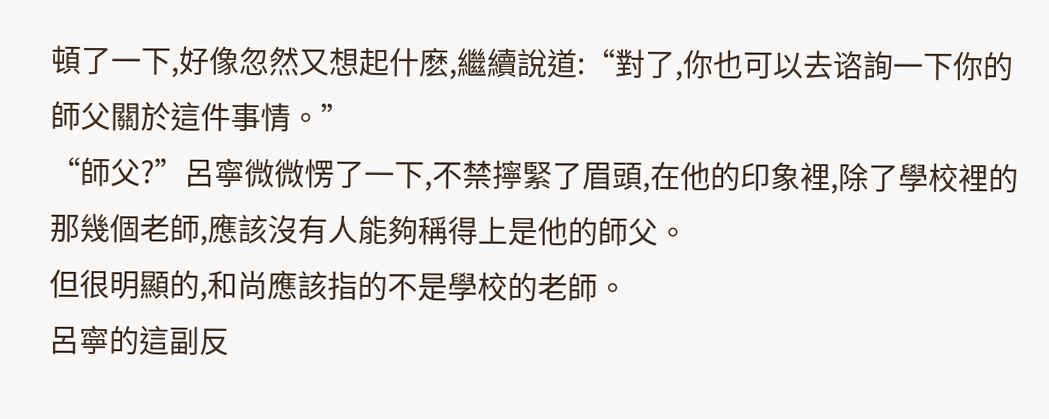頓了一下,好像忽然又想起什麽,繼續說道:“對了,你也可以去谘詢一下你的師父關於這件事情。”
“師父?”呂寧微微愣了一下,不禁擰緊了眉頭,在他的印象裡,除了學校裡的那幾個老師,應該沒有人能夠稱得上是他的師父。
但很明顯的,和尚應該指的不是學校的老師。
呂寧的這副反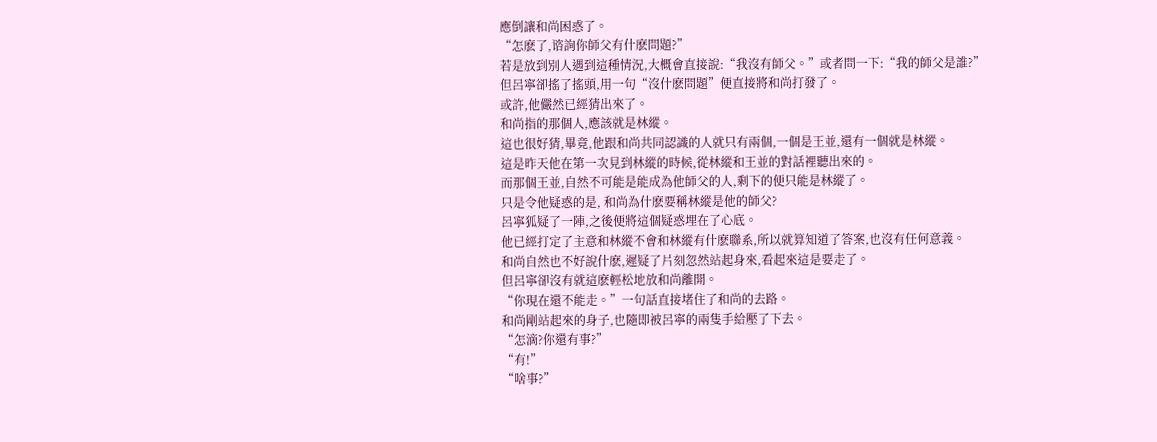應倒讓和尚困惑了。
“怎麽了,谘詢你師父有什麽問題?”
若是放到別人遇到這種情況,大概會直接說:“我沒有師父。”或者問一下:“我的師父是誰?”
但呂寧卻搖了搖頭,用一句“沒什麽問題”便直接將和尚打發了。
或許,他儼然已經猜出來了。
和尚指的那個人,應該就是林縱。
這也很好猜,畢竟,他跟和尚共同認識的人就只有兩個,一個是王並,還有一個就是林縱。
這是昨天他在第一次見到林縱的時候,從林縱和王並的對話裡聽出來的。
而那個王並,自然不可能是能成為他師父的人,剩下的便只能是林縱了。
只是令他疑惑的是, 和尚為什麽要稱林縱是他的師父?
呂寧狐疑了一陣,之後便將這個疑惑埋在了心底。
他已經打定了主意和林縱不會和林縱有什麽聯系,所以就算知道了答案,也沒有任何意義。
和尚自然也不好說什麽,遲疑了片刻忽然站起身來,看起來這是要走了。
但呂寧卻沒有就這麽輕松地放和尚離開。
“你現在還不能走。”一句話直接堵住了和尚的去路。
和尚剛站起來的身子,也隨即被呂寧的兩隻手給壓了下去。
“怎滴?你還有事?”
“有!”
“啥事?”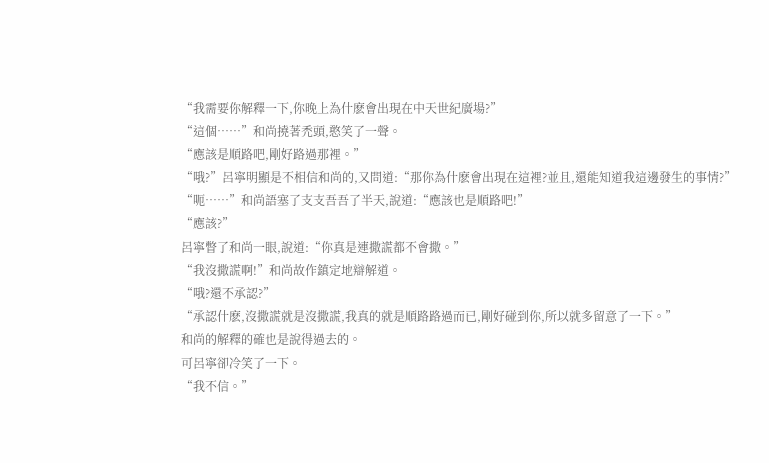“我需要你解釋一下,你晚上為什麽會出現在中天世紀廣場?”
“這個……”和尚撓著禿頭,憨笑了一聲。
“應該是順路吧,剛好路過那裡。”
“哦?”呂寧明顯是不相信和尚的,又問道:“那你為什麽會出現在這裡?並且,還能知道我這邊發生的事情?”
“呃……”和尚語塞了支支吾吾了半天,說道:“應該也是順路吧!”
“應該?”
呂寧瞥了和尚一眼,說道:“你真是連撒謊都不會撒。”
“我沒撒謊啊!”和尚故作鎮定地辯解道。
“哦?還不承認?”
“承認什麽,沒撒謊就是沒撒謊,我真的就是順路路過而已,剛好碰到你,所以就多留意了一下。”
和尚的解釋的確也是說得過去的。
可呂寧卻冷笑了一下。
“我不信。”